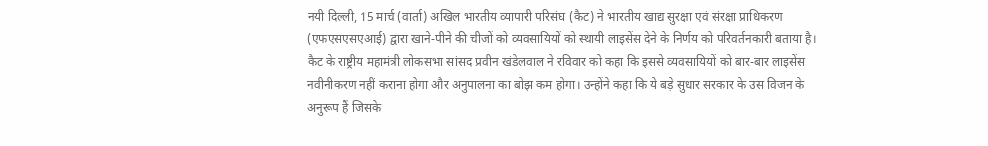नयी दिल्ली, 15 मार्च (वार्ता) अखिल भारतीय व्यापारी परिसंघ (कैट) ने भारतीय खाद्य सुरक्षा एवं संरक्षा प्राधिकरण (एफएसएसएआई) द्वारा खाने-पीने की चीजों को व्यवसायियों को स्थायी लाइसेंस देने के निर्णय को परिवर्तनकारी बताया है। कैट के राष्ट्रीय महामंत्री लोकसभा सांसद प्रवीन खंडेलवाल ने रविवार को कहा कि इससे व्यवसायियों को बार-बार लाइसेंस नवीनीकरण नहीं कराना होगा और अनुपालना का बोझ कम होगा। उन्होंने कहा कि ये बड़े सुधार सरकार के उस विजन के अनुरूप हैं जिसके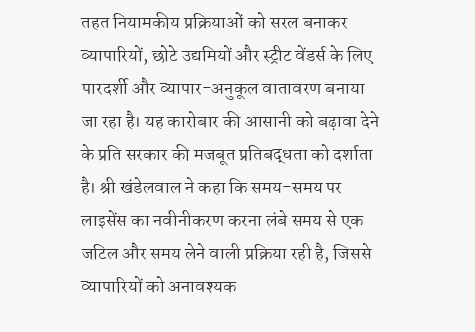तहत नियामकीय प्रक्रियाओं को सरल बनाकर व्यापारियों, छोटे उद्यमियों और स्ट्रीट वेंडर्स के लिए पारदर्शी और व्यापार-अनुकूल वातावरण बनाया जा रहा है। यह कारोबार की आसानी को बढ़ावा देने के प्रति सरकार की मजबूत प्रतिबद्धता को दर्शाता है। श्री खंडेलवाल ने कहा कि समय-समय पर लाइसेंस का नवीनीकरण करना लंबे समय से एक जटिल और समय लेने वाली प्रक्रिया रही है, जिससे व्यापारियों को अनावश्यक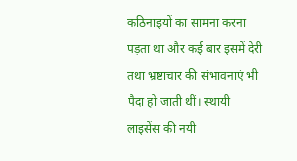कठिनाइयों का सामना करना पड़ता था और कई बार इसमें देरी तथा भ्रष्टाचार की संभावनाएं भी पैदा हो जाती थीं। स्थायी लाइसेंस की नयी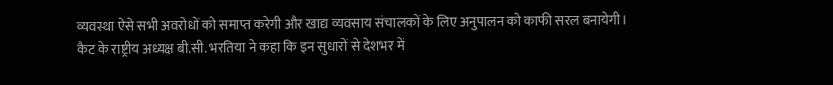व्यवस्था ऐसे सभी अवरोधों को समाप्त करेगी और खाद्य व्यवसाय संचालकों के लिए अनुपालन को काफी सरल बनायेगी।
कैट के राष्ट्रीय अध्यक्ष बी.सी. भरतिया ने कहा कि इन सुधारों से देशभर में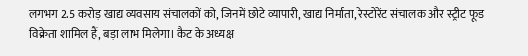लगभग 2.5 करोड़ खाद्य व्यवसाय संचालकों को, जिनमें छोटे व्यापारी, खाद्य निर्माता, रेस्टोरेंट संचालक और स्ट्रीट फूड विक्रेता शामिल हैं, बड़ा लाभ मिलेगा। कैट के अध्यक्ष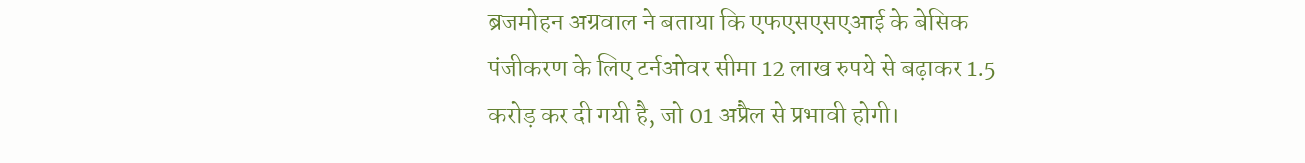ब्रजमोहन अग्रवाल ने बताया कि एफएसएसएआई के बेसिक पंजीकरण के लिए टर्नओवर सीमा 12 लाख रुपये से बढ़ाकर 1.5 करोड़ कर दी गयी है, जो 01 अप्रैल से प्रभावी होगी।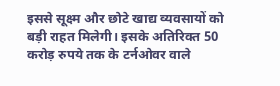इससे सूक्ष्म और छोटे खाद्य व्यवसायों को बड़ी राहत मिलेगी। इसके अतिरिक्त 50 करोड़ रुपये तक के टर्नओवर वाले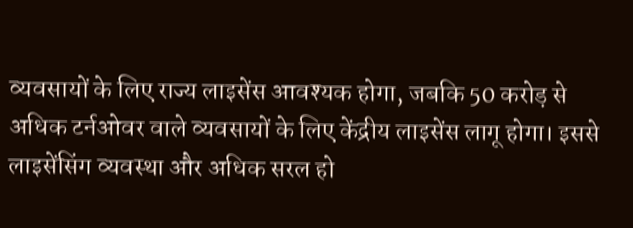व्यवसायों के लिए राज्य लाइसेंस आवश्यक होगा, जबकि 50 करोड़ से अधिक टर्नओवर वाले व्यवसायों के लिए केंद्रीय लाइसेंस लागू होगा। इससे लाइसेंसिंग व्यवस्था और अधिक सरल हो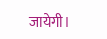जायेगी।